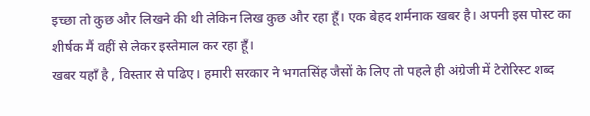इच्छा तो कुछ और लिखने की थी लेकिन लिख कुछ और रहा हूँ। एक बेहद शर्मनाक खबर है। अपनी इस पोस्ट का शीर्षक मैं वहीं से लेकर इस्तेमाल कर रहा हूँ।
खबर यहाँ है , विस्तार से पढिए। हमारी सरकार ने भगतसिंह जैसों के लिए तो पहले ही अंग्रेजी में टेरोरिस्ट शब्द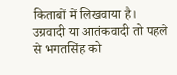किताबों में लिखवाया है। उग्रवादी या आतंकवादी तो पहले से भगतसिंह को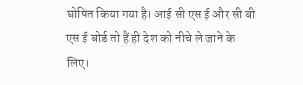घोषित किया गया है। आई सी एस ई और सी बी एस ई बोर्ड तो हैं ही देश को नीचे ले जाने के लिए।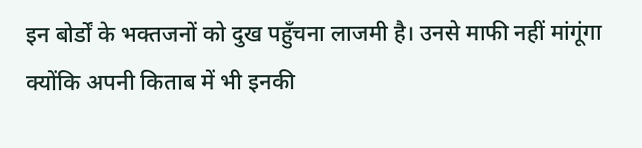इन बोर्डों के भक्तजनों को दुख पहुँचना लाजमी है। उनसे माफी नहीं मांगूंगा क्योंकि अपनी किताब में भी इनकी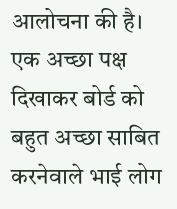आलोचना की है। एक अच्छा पक्ष दिखाकर बोर्ड को बहुत अच्छा साबित करनेवाले भाई लोग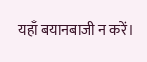यहाँ बयानबाजी न करें।